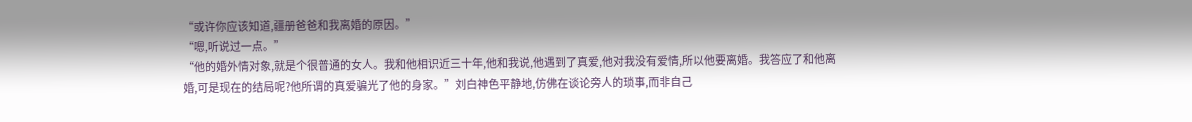“或许你应该知道,疆册爸爸和我离婚的原因。”
“嗯,听说过一点。”
“他的婚外情对象,就是个很普通的女人。我和他相识近三十年,他和我说,他遇到了真爱,他对我没有爱情,所以他要离婚。我答应了和他离婚,可是现在的结局呢?他所谓的真爱骗光了他的身家。”刘白神色平静地,仿佛在谈论旁人的琐事,而非自己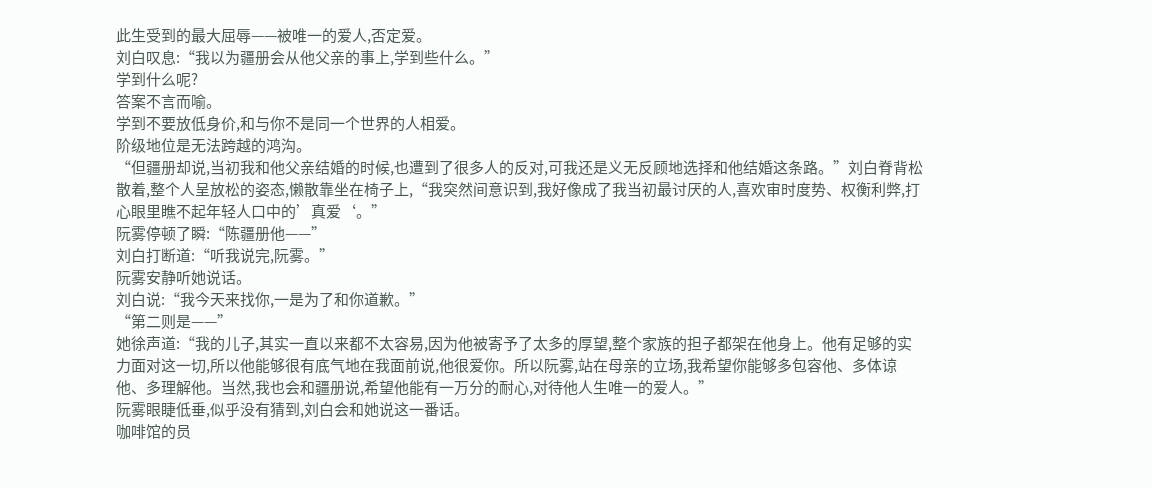此生受到的最大屈辱——被唯一的爱人,否定爱。
刘白叹息:“我以为疆册会从他父亲的事上,学到些什么。”
学到什么呢?
答案不言而喻。
学到不要放低身价,和与你不是同一个世界的人相爱。
阶级地位是无法跨越的鸿沟。
“但疆册却说,当初我和他父亲结婚的时候,也遭到了很多人的反对,可我还是义无反顾地选择和他结婚这条路。”刘白脊背松散着,整个人呈放松的姿态,懒散靠坐在椅子上,“我突然间意识到,我好像成了我当初最讨厌的人,喜欢审时度势、权衡利弊,打心眼里瞧不起年轻人口中的’真爱‘。”
阮雾停顿了瞬:“陈疆册他——”
刘白打断道:“听我说完,阮雾。”
阮雾安静听她说话。
刘白说:“我今天来找你,一是为了和你道歉。”
“第二则是——”
她徐声道:“我的儿子,其实一直以来都不太容易,因为他被寄予了太多的厚望,整个家族的担子都架在他身上。他有足够的实力面对这一切,所以他能够很有底气地在我面前说,他很爱你。所以阮雾,站在母亲的立场,我希望你能够多包容他、多体谅他、多理解他。当然,我也会和疆册说,希望他能有一万分的耐心,对待他人生唯一的爱人。”
阮雾眼睫低垂,似乎没有猜到,刘白会和她说这一番话。
咖啡馆的员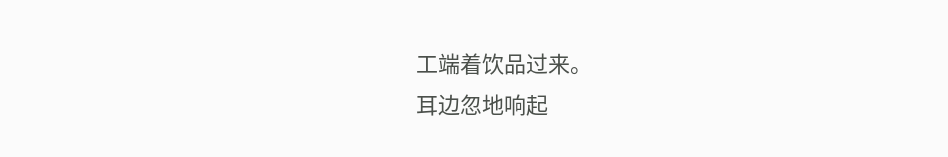工端着饮品过来。
耳边忽地响起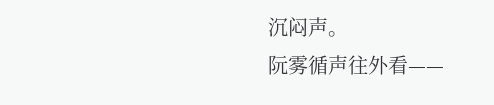沉闷声。
阮雾循声往外看——